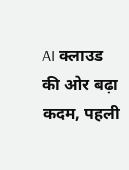AI क्लाउड की ओर बढ़ा कदम, पहली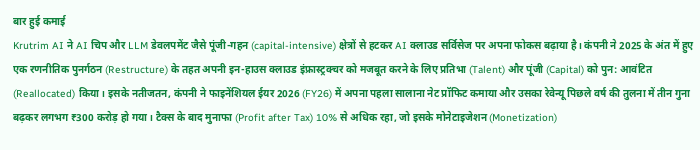बार हुई कमाई
Krutrim AI ने AI चिप और LLM डेवलपमेंट जैसे पूंजी-गहन (capital-intensive) क्षेत्रों से हटकर AI क्लाउड सर्विसेज पर अपना फोकस बढ़ाया है। कंपनी ने 2025 के अंत में हुए एक रणनीतिक पुनर्गठन (Restructure) के तहत अपनी इन-हाउस क्लाउड इंफ्रास्ट्रक्चर को मजबूत करने के लिए प्रतिभा (Talent) और पूंजी (Capital) को पुन: आवंटित (Reallocated) किया। इसके नतीजतन, कंपनी ने फाइनेंशियल ईयर 2026 (FY26) में अपना पहला सालाना नेट प्रॉफिट कमाया और उसका रेवेन्यू पिछले वर्ष की तुलना में तीन गुना बढ़कर लगभग ₹300 करोड़ हो गया। टैक्स के बाद मुनाफा (Profit after Tax) 10% से अधिक रहा, जो इसके मोनेटाइजेशन (Monetization)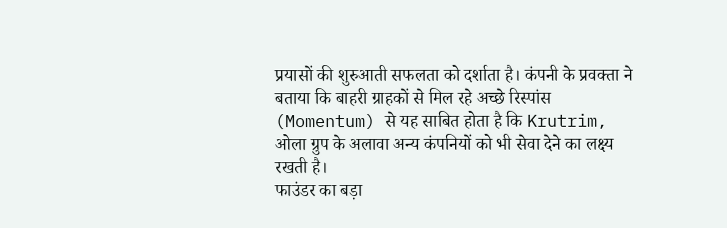प्रयासों की शुरुआती सफलता को दर्शाता है। कंपनी के प्रवक्ता ने बताया कि बाहरी ग्राहकों से मिल रहे अच्छे रिस्पांस (Momentum) से यह साबित होता है कि Krutrim, ओला ग्रुप के अलावा अन्य कंपनियों को भी सेवा देने का लक्ष्य रखती है।
फाउंडर का बड़ा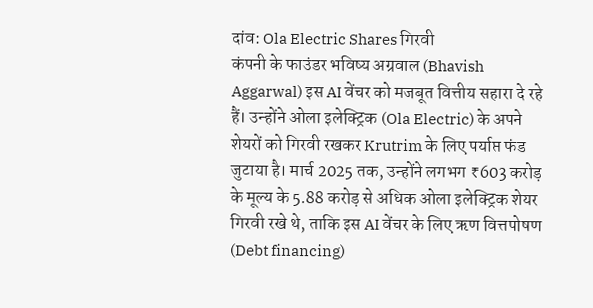दांव: Ola Electric Shares गिरवी
कंपनी के फाउंडर भविष्य अग्रवाल (Bhavish Aggarwal) इस AI वेंचर को मजबूत वित्तीय सहारा दे रहे हैं। उन्होंने ओला इलेक्ट्रिक (Ola Electric) के अपने शेयरों को गिरवी रखकर Krutrim के लिए पर्याप्त फंड जुटाया है। मार्च 2025 तक, उन्होंने लगभग ₹603 करोड़ के मूल्य के 5.88 करोड़ से अधिक ओला इलेक्ट्रिक शेयर गिरवी रखे थे, ताकि इस AI वेंचर के लिए ऋण वित्तपोषण (Debt financing)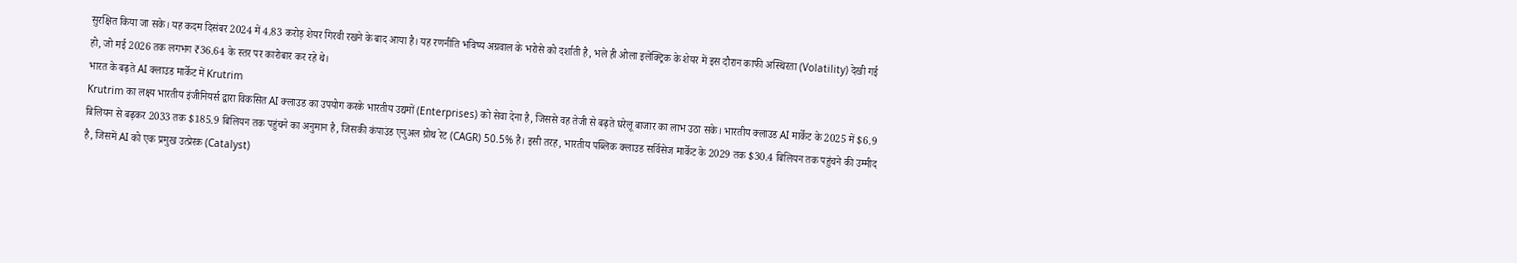सुरक्षित किया जा सके। यह कदम दिसंबर 2024 में 4.83 करोड़ शेयर गिरवी रखने के बाद आया है। यह रणनीति भविष्य अग्रवाल के भरोसे को दर्शाती है, भले ही ओला इलेक्ट्रिक के शेयर में इस दौरान काफी अस्थिरता (Volatility) देखी गई हो, जो मई 2026 तक लगभग ₹36.64 के स्तर पर कारोबार कर रहे थे।
भारत के बढ़ते AI क्लाउड मार्केट में Krutrim
Krutrim का लक्ष्य भारतीय इंजीनियर्स द्वारा विकसित AI क्लाउड का उपयोग करके भारतीय उद्यमों (Enterprises) को सेवा देना है, जिससे वह तेजी से बढ़ते घरेलू बाजार का लाभ उठा सके। भारतीय क्लाउड AI मार्केट के 2025 में $6.9 बिलियन से बढ़कर 2033 तक $185.9 बिलियन तक पहुंचने का अनुमान है, जिसकी कंपाउंड एनुअल ग्रोथ रेट (CAGR) 50.5% है। इसी तरह, भारतीय पब्लिक क्लाउड सर्विसेज मार्केट के 2029 तक $30.4 बिलियन तक पहुंचने की उम्मीद है, जिसमें AI को एक प्रमुख उत्प्रेरक (Catalyst)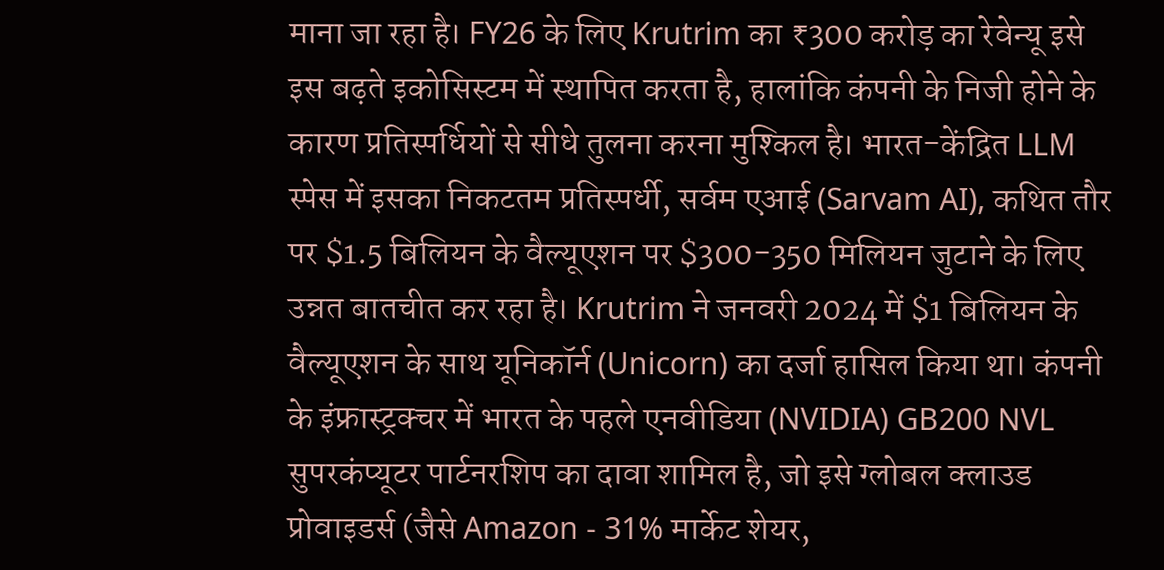माना जा रहा है। FY26 के लिए Krutrim का ₹300 करोड़ का रेवेन्यू इसे इस बढ़ते इकोसिस्टम में स्थापित करता है, हालांकि कंपनी के निजी होने के कारण प्रतिस्पर्धियों से सीधे तुलना करना मुश्किल है। भारत-केंद्रित LLM स्पेस में इसका निकटतम प्रतिस्पर्धी, सर्वम एआई (Sarvam AI), कथित तौर पर $1.5 बिलियन के वैल्यूएशन पर $300-350 मिलियन जुटाने के लिए उन्नत बातचीत कर रहा है। Krutrim ने जनवरी 2024 में $1 बिलियन के वैल्यूएशन के साथ यूनिकॉर्न (Unicorn) का दर्जा हासिल किया था। कंपनी के इंफ्रास्ट्रक्चर में भारत के पहले एनवीडिया (NVIDIA) GB200 NVL सुपरकंप्यूटर पार्टनरशिप का दावा शामिल है, जो इसे ग्लोबल क्लाउड प्रोवाइडर्स (जैसे Amazon - 31% मार्केट शेयर,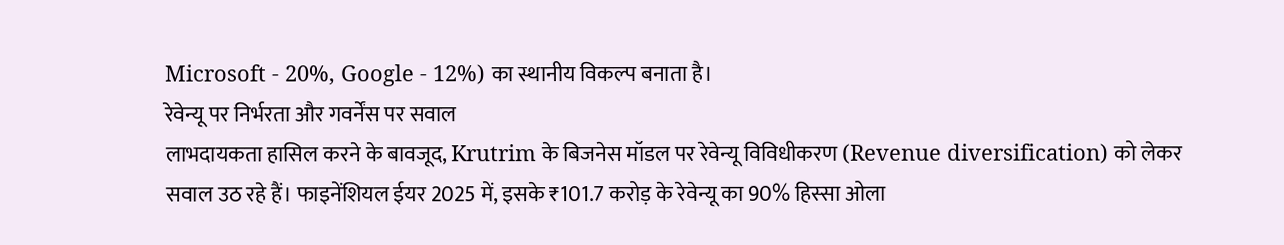Microsoft - 20%, Google - 12%) का स्थानीय विकल्प बनाता है।
रेवेन्यू पर निर्भरता और गवर्नेंस पर सवाल
लाभदायकता हासिल करने के बावजूद, Krutrim के बिजनेस मॉडल पर रेवेन्यू विविधीकरण (Revenue diversification) को लेकर सवाल उठ रहे हैं। फाइनेंशियल ईयर 2025 में, इसके ₹101.7 करोड़ के रेवेन्यू का 90% हिस्सा ओला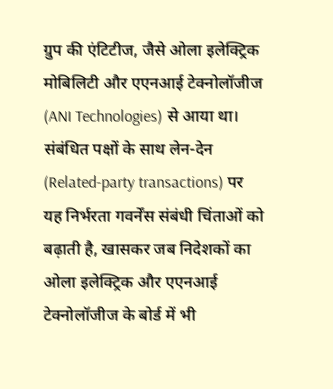ग्रुप की एंटिटीज, जैसे ओला इलेक्ट्रिक मोबिलिटी और एएनआई टेक्नोलॉजीज (ANI Technologies) से आया था। संबंधित पक्षों के साथ लेन-देन (Related-party transactions) पर यह निर्भरता गवर्नेंस संबंधी चिंताओं को बढ़ाती है, खासकर जब निदेशकों का ओला इलेक्ट्रिक और एएनआई टेक्नोलॉजीज के बोर्ड में भी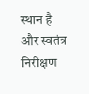स्थान है और स्वतंत्र निरीक्षण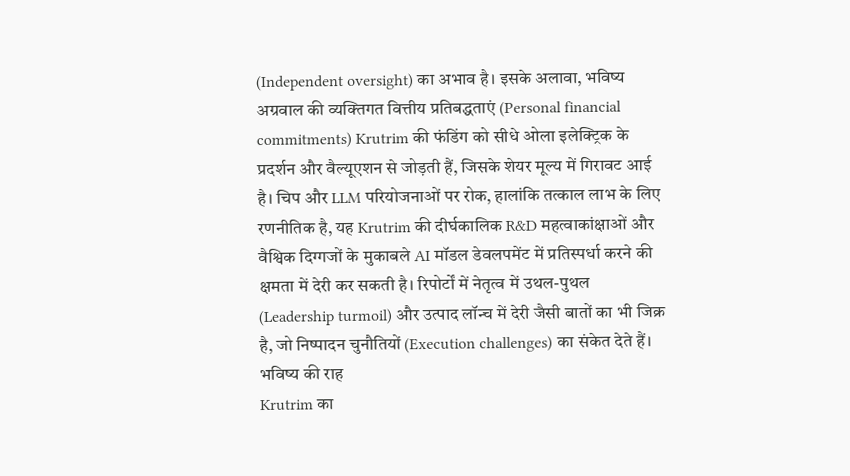(Independent oversight) का अभाव है। इसके अलावा, भविष्य अग्रवाल की व्यक्तिगत वित्तीय प्रतिबद्धताएं (Personal financial commitments) Krutrim की फंडिंग को सीधे ओला इलेक्ट्रिक के प्रदर्शन और वैल्यूएशन से जोड़ती हैं, जिसके शेयर मूल्य में गिरावट आई है। चिप और LLM परियोजनाओं पर रोक, हालांकि तत्काल लाभ के लिए रणनीतिक है, यह Krutrim की दीर्घकालिक R&D महत्वाकांक्षाओं और वैश्विक दिग्गजों के मुकाबले AI मॉडल डेवलपमेंट में प्रतिस्पर्धा करने की क्षमता में देरी कर सकती है। रिपोर्टों में नेतृत्व में उथल-पुथल (Leadership turmoil) और उत्पाद लॉन्च में देरी जैसी बातों का भी जिक्र है, जो निष्पादन चुनौतियों (Execution challenges) का संकेत देते हैं।
भविष्य की राह
Krutrim का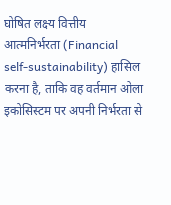घोषित लक्ष्य वित्तीय आत्मनिर्भरता (Financial self-sustainability) हासिल करना है, ताकि वह वर्तमान ओला इकोसिस्टम पर अपनी निर्भरता से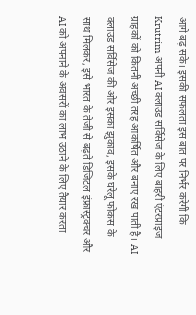आगे बढ़ सके। इसकी सफलता इस बात पर निर्भर करेगी कि Krutrim अपनी AI क्लाउड सर्विसेज के लिए बाहरी एंटरप्राइज ग्राहकों को कितनी अच्छी तरह आकर्षित और बनाए रख पाती है। AI क्लाउड सर्विसेज की ओर इसका झुकाव, इसके घरेलू फोकस के साथ मिलकर, इसे भारत के तेजी से बढ़ते डिजिटल इंफ्रास्ट्रक्चर और AI को अपनाने के अवसरों का लाभ उठाने के लिए तैयार करता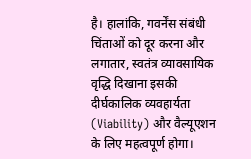है। हालांकि, गवर्नेंस संबंधी चिंताओं को दूर करना और लगातार, स्वतंत्र व्यावसायिक वृद्धि दिखाना इसकी दीर्घकालिक व्यवहार्यता (Viability) और वैल्यूएशन के लिए महत्वपूर्ण होगा।